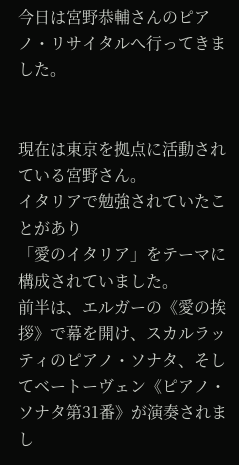今日は宮野恭輔さんのピアノ・リサイタルへ行ってきました。


現在は東京を拠点に活動されている宮野さん。
イタリアで勉強されていたことがあり
「愛のイタリア」をテーマに構成されていました。
前半は、エルガーの《愛の挨拶》で幕を開け、スカルラッティのピアノ・ソナタ、そしてベートーヴェン《ピアノ・ソナタ第31番》が演奏されまし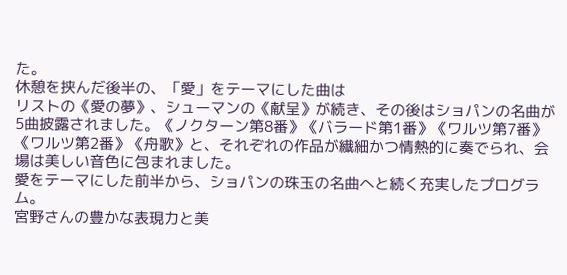た。
休憩を挟んだ後半の、「愛」をテーマにした曲は
リストの《愛の夢》、シューマンの《献呈》が続き、その後はショパンの名曲が5曲披露されました。《ノクターン第8番》《バラード第1番》《ワルツ第7番》《ワルツ第2番》《舟歌》と、それぞれの作品が繊細かつ情熱的に奏でられ、会場は美しい音色に包まれました。
愛をテーマにした前半から、ショパンの珠玉の名曲へと続く充実したプログラム。
宮野さんの豊かな表現力と美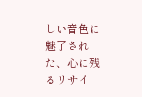しい音色に魅了された、心に残るリサイ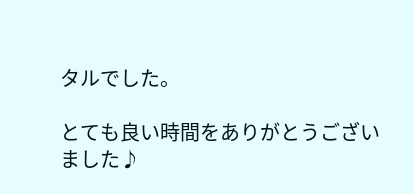タルでした。

とても良い時間をありがとうございました♪